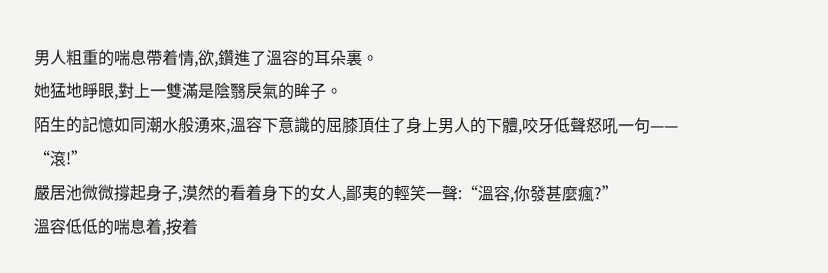男人粗重的喘息帶着情,欲,鑽進了溫容的耳朵裏。
她猛地睜眼,對上一雙滿是陰翳戾氣的眸子。
陌生的記憶如同潮水般湧來,溫容下意識的屈膝頂住了身上男人的下體,咬牙低聲怒吼一句——
“滾!”
嚴居池微微撐起身子,漠然的看着身下的女人,鄙夷的輕笑一聲:“溫容,你發甚麼瘋?”
溫容低低的喘息着,按着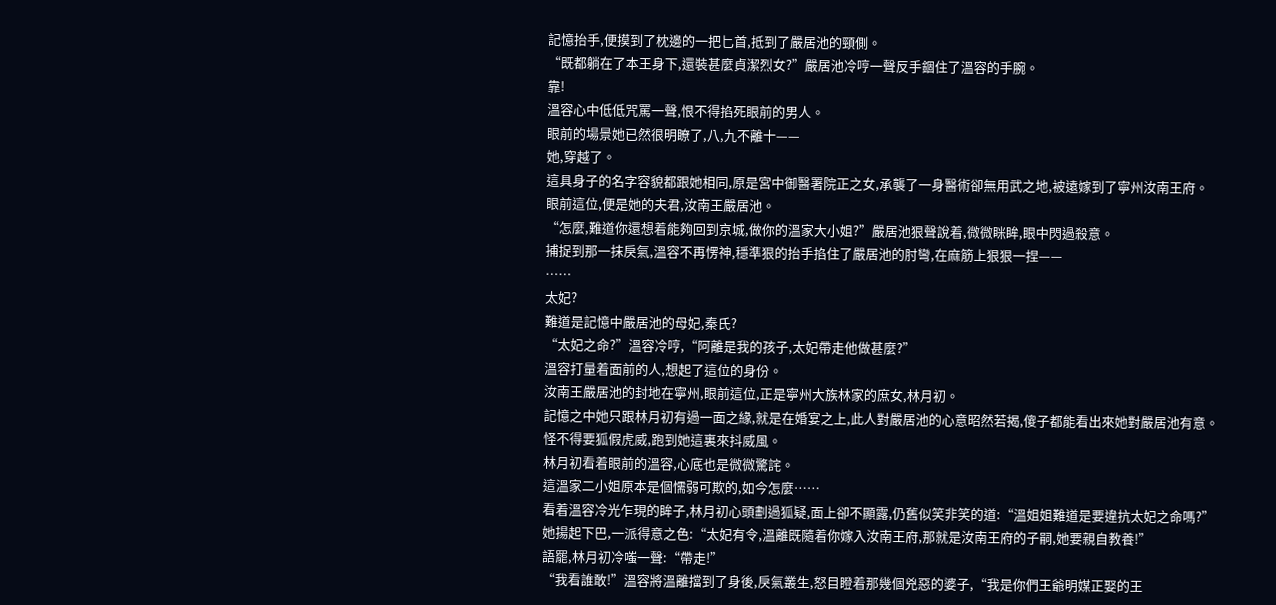記憶抬手,便摸到了枕邊的一把匕首,抵到了嚴居池的頸側。
“既都躺在了本王身下,還裝甚麼貞潔烈女?”嚴居池冷哼一聲反手錮住了溫容的手腕。
靠!
溫容心中低低咒罵一聲,恨不得掐死眼前的男人。
眼前的場景她已然很明瞭了,八,九不離十——
她,穿越了。
這具身子的名字容貌都跟她相同,原是宮中御醫署院正之女,承襲了一身醫術卻無用武之地,被遠嫁到了寧州汝南王府。
眼前這位,便是她的夫君,汝南王嚴居池。
“怎麼,難道你還想着能夠回到京城,做你的溫家大小姐?”嚴居池狠聲說着,微微眯眸,眼中閃過殺意。
捕捉到那一抹戾氣,溫容不再愣神,穩準狠的抬手掐住了嚴居池的肘彎,在麻筋上狠狠一捏——
……
太妃?
難道是記憶中嚴居池的母妃,秦氏?
“太妃之命?”溫容冷哼,“阿離是我的孩子,太妃帶走他做甚麼?”
溫容打量着面前的人,想起了這位的身份。
汝南王嚴居池的封地在寧州,眼前這位,正是寧州大族林家的庶女,林月初。
記憶之中她只跟林月初有過一面之緣,就是在婚宴之上,此人對嚴居池的心意昭然若揭,傻子都能看出來她對嚴居池有意。
怪不得要狐假虎威,跑到她這裏來抖威風。
林月初看着眼前的溫容,心底也是微微驚詫。
這溫家二小姐原本是個懦弱可欺的,如今怎麼……
看着溫容冷光乍現的眸子,林月初心頭劃過狐疑,面上卻不顯露,仍舊似笑非笑的道:“溫姐姐難道是要違抗太妃之命嗎?”
她揚起下巴,一派得意之色:“太妃有令,溫離既隨着你嫁入汝南王府,那就是汝南王府的子嗣,她要親自教養!”
語罷,林月初冷嗤一聲:“帶走!”
“我看誰敢!”溫容將溫離擋到了身後,戾氣叢生,怒目瞪着那幾個兇惡的婆子,“我是你們王爺明媒正娶的王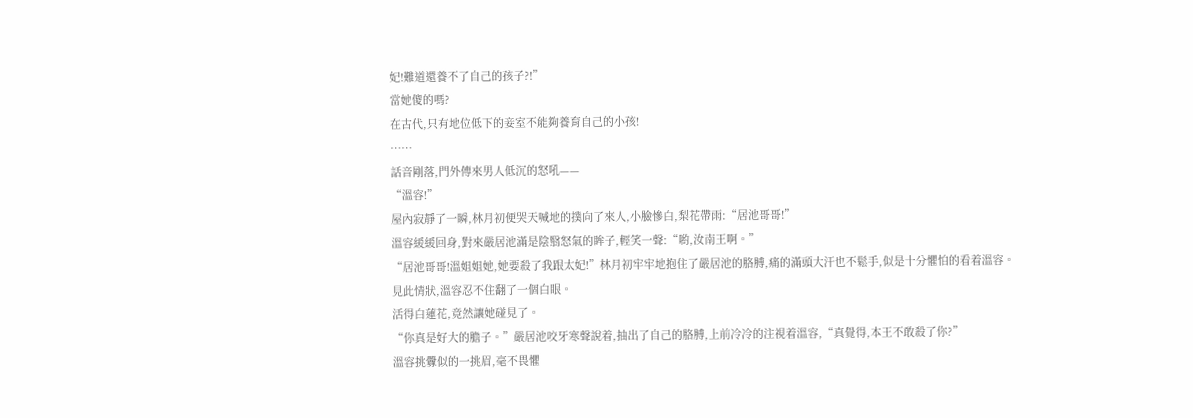妃!難道還養不了自己的孩子?!”
當她傻的嗎?
在古代,只有地位低下的妾室不能夠養育自己的小孩!
……
話音剛落,門外傳來男人低沉的怒吼——
“溫容!”
屋內寂靜了一瞬,林月初便哭天喊地的撲向了來人,小臉慘白,梨花帶雨:“居池哥哥!”
溫容緩緩回身,對來嚴居池滿是陰翳怒氣的眸子,輕笑一聲:“喲,汝南王啊。”
“居池哥哥!溫姐姐她,她要殺了我跟太妃!”林月初牢牢地抱住了嚴居池的胳膊,痛的滿頭大汗也不鬆手,似是十分懼怕的看着溫容。
見此情狀,溫容忍不住翻了一個白眼。
活得白蓮花,竟然讓她碰見了。
“你真是好大的膽子。”嚴居池咬牙寒聲說着,抽出了自己的胳膊,上前冷冷的注視着溫容,“真覺得,本王不敢殺了你?”
溫容挑釁似的一挑眉,毫不畏懼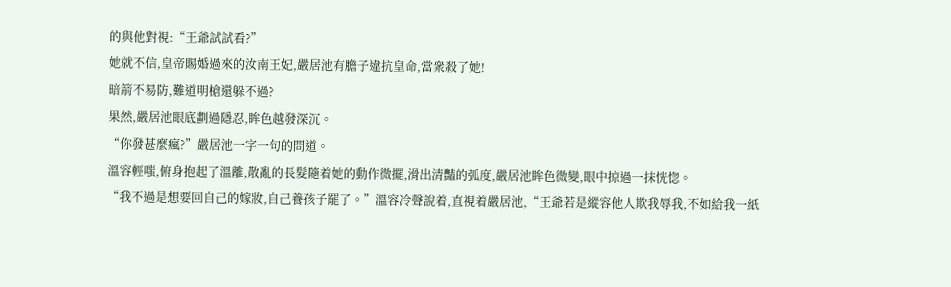的與他對視:“王爺試試看?”
她就不信,皇帝賜婚過來的汝南王妃,嚴居池有膽子違抗皇命,當衆殺了她!
暗箭不易防,難道明槍還躲不過?
果然,嚴居池眼底劃過隱忍,眸色越發深沉。
“你發甚麼瘋?”嚴居池一字一句的問道。
溫容輕嗤,俯身抱起了溫離,散亂的長髮隨着她的動作微擺,滑出清豔的弧度,嚴居池眸色微變,眼中掠過一抹恍惚。
“我不過是想要回自己的嫁妝,自己養孩子罷了。”溫容冷聲說着,直視着嚴居池,“王爺若是縱容他人欺我辱我,不如給我一紙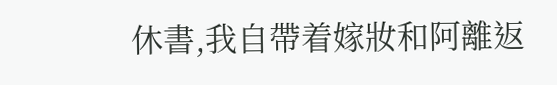休書,我自帶着嫁妝和阿離返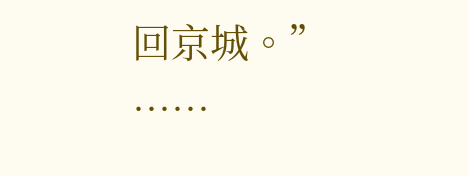回京城。”
……